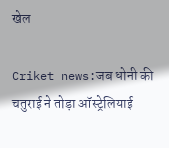खेल

Criket news:जब धोनी की चतुराई ने तोड़ा ऑस्ट्रेलियाई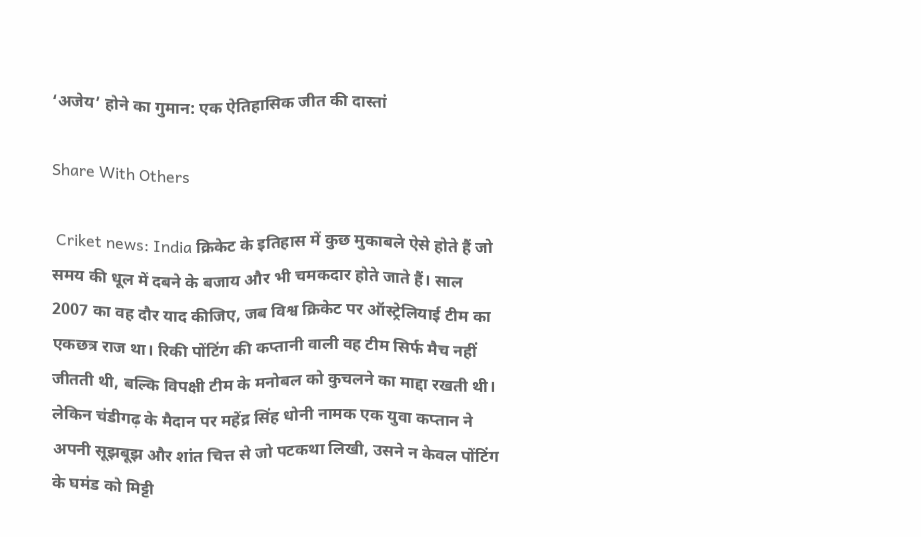‘अजेय’ होने का गुमान: एक ऐतिहासिक जीत की दास्तां

Share With Others

 Criket news: India क्रिकेट के इतिहास में कुछ मुकाबले ऐसे होते हैं जो समय की धूल में दबने के बजाय और भी चमकदार होते जाते हैं। साल 2007 का वह दौर याद कीजिए, जब विश्व क्रिकेट पर ऑस्ट्रेलियाई टीम का एकछत्र राज था। रिकी पोंटिंग की कप्तानी वाली वह टीम सिर्फ मैच नहीं जीतती थी, बल्कि विपक्षी टीम के मनोबल को कुचलने का माद्दा रखती थी। लेकिन चंडीगढ़ के मैदान पर महेंद्र सिंह धोनी नामक एक युवा कप्तान ने अपनी सूझबूझ और शांत चित्त से जो पटकथा लिखी, उसने न केवल पोंटिंग के घमंड को मिट्टी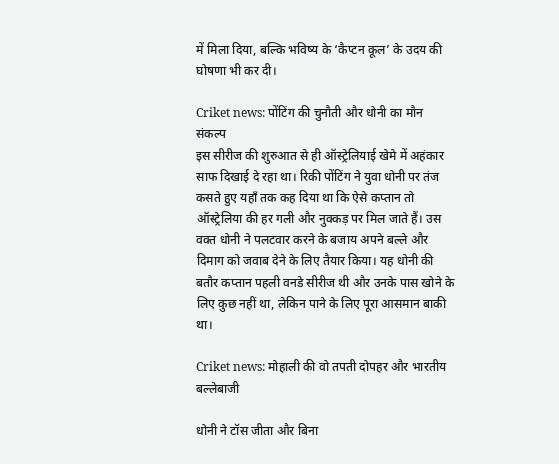में मिला दिया, बल्कि भविष्य के ‘कैप्टन कूल’ के उदय की घोषणा भी कर दी।

Criket news: पोंटिंग की चुनौती और धोनी का मौन संकल्प
इस सीरीज की शुरुआत से ही ऑस्ट्रेलियाई खेमे में अहंकार साफ दिखाई दे रहा था। रिकी पोंटिंग ने युवा धोनी पर तंज कसते हुए यहाँ तक कह दिया था कि ऐसे कप्तान तो ऑस्ट्रेलिया की हर गली और नुक्कड़ पर मिल जाते हैं। उस वक्त धोनी ने पलटवार करने के बजाय अपने बल्ले और दिमाग को जवाब देने के लिए तैयार किया। यह धोनी की बतौर कप्तान पहली वनडे सीरीज थी और उनके पास खोने के लिए कुछ नहीं था, लेकिन पाने के लिए पूरा आसमान बाकी था।

Criket news: मोहाली की वो तपती दोपहर और भारतीय बल्लेबाजी

धोनी ने टॉस जीता और बिना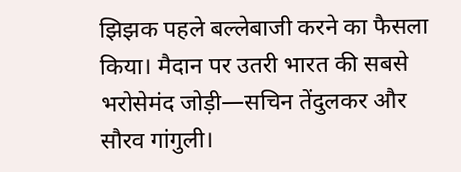झिझक पहले बल्लेबाजी करने का फैसला किया। मैदान पर उतरी भारत की सबसे भरोसेमंद जोड़ी—सचिन तेंदुलकर और सौरव गांगुली।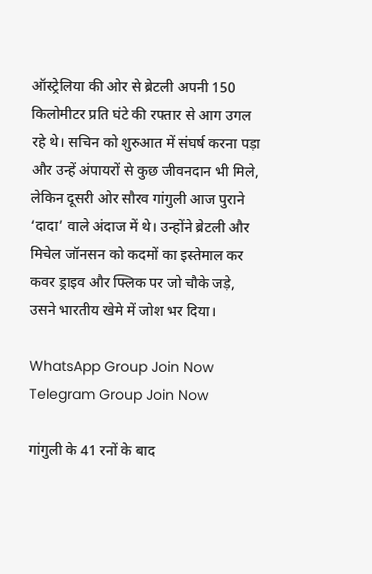ऑस्ट्रेलिया की ओर से ब्रेटली अपनी 150 किलोमीटर प्रति घंटे की रफ्तार से आग उगल रहे थे। सचिन को शुरुआत में संघर्ष करना पड़ा और उन्हें अंपायरों से कुछ जीवनदान भी मिले, लेकिन दूसरी ओर सौरव गांगुली आज पुराने ‘दादा’ वाले अंदाज में थे। उन्होंने ब्रेटली और मिचेल जॉनसन को कदमों का इस्तेमाल कर कवर ड्राइव और फ्लिक पर जो चौके जड़े, उसने भारतीय खेमे में जोश भर दिया।

WhatsApp Group Join Now
Telegram Group Join Now

गांगुली के 41 रनों के बाद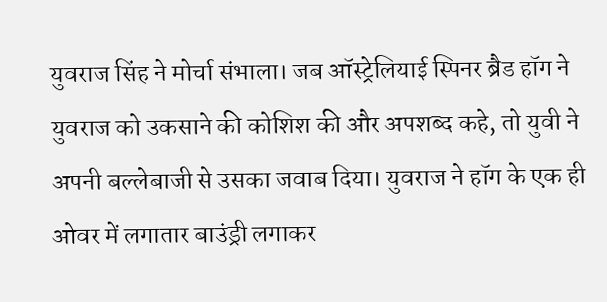युवराज सिंह ने मोर्चा संभाला। जब ऑस्ट्रेलियाई स्पिनर ब्रैड हॉग ने युवराज को उकसाने की कोशिश की और अपशब्द कहे, तो युवी ने अपनी बल्लेबाजी से उसका जवाब दिया। युवराज ने हॉग के एक ही ओवर में लगातार बाउंड्री लगाकर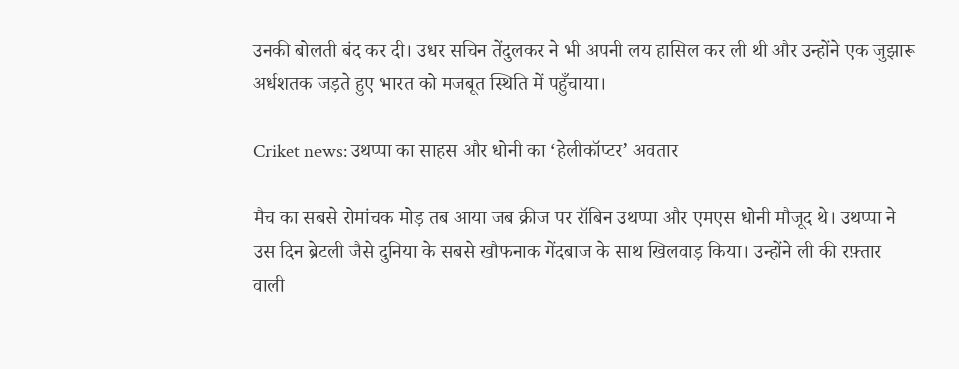उनकी बोलती बंद कर दी। उधर सचिन तेंदुलकर ने भी अपनी लय हासिल कर ली थी और उन्होंने एक जुझारू अर्धशतक जड़ते हुए भारत को मजबूत स्थिति में पहुँचाया।

Criket news: उथप्पा का साहस और धोनी का ‘हेलीकॉप्टर’ अवतार

मैच का सबसे रोमांचक मोड़ तब आया जब क्रीज पर रॉबिन उथप्पा और एमएस धोनी मौजूद थे। उथप्पा ने उस दिन ब्रेटली जैसे दुनिया के सबसे खौफनाक गेंदबाज के साथ खिलवाड़ किया। उन्होंने ली की रफ़्तार वाली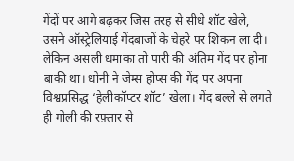गेंदों पर आगे बढ़कर जिस तरह से सीधे शॉट खेले, उसने ऑस्ट्रेलियाई गेंदबाजों के चेहरे पर शिकन ला दी।
लेकिन असली धमाका तो पारी की अंतिम गेंद पर होना बाकी था। धोनी ने जेम्स होप्स की गेंद पर अपना विश्वप्रसिद्ध ‘हेलीकॉप्टर शॉट’ खेला। गेंद बल्ले से लगते ही गोली की रफ़्तार से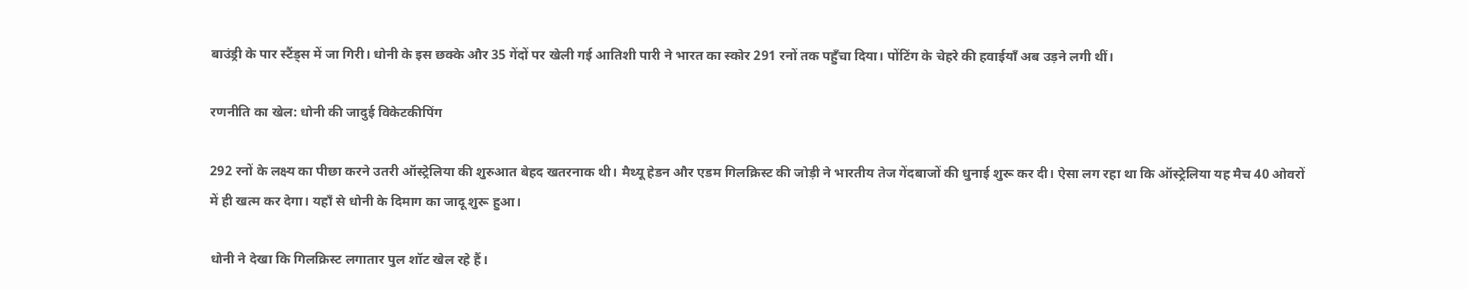बाउंड्री के पार स्टैंड्स में जा गिरी। धोनी के इस छक्के और 35 गेंदों पर खेली गई आतिशी पारी ने भारत का स्कोर 291 रनों तक पहुँचा दिया। पोंटिंग के चेहरे की हवाईयाँ अब उड़ने लगी थीं।

रणनीति का खेल: धोनी की जादुई विकेटकीपिंग

292 रनों के लक्ष्य का पीछा करने उतरी ऑस्ट्रेलिया की शुरुआत बेहद खतरनाक थी। मैथ्यू हेडन और एडम गिलक्रिस्ट की जोड़ी ने भारतीय तेज गेंदबाजों की धुनाई शुरू कर दी। ऐसा लग रहा था कि ऑस्ट्रेलिया यह मैच 40 ओवरों में ही खत्म कर देगा। यहाँ से धोनी के दिमाग का जादू शुरू हुआ।

धोनी ने देखा कि गिलक्रिस्ट लगातार पुल शॉट खेल रहे हैं।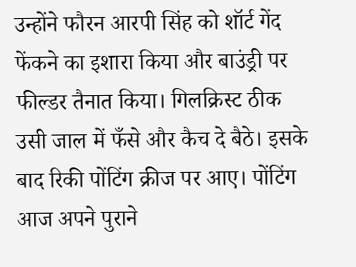उन्होंने फौरन आरपी सिंह को शॉर्ट गेंद फेंकने का इशारा किया और बाउंड्री पर फील्डर तैनात किया। गिलक्रिस्ट ठीक उसी जाल में फँसे और कैच दे बैठे। इसके बाद रिकी पोंटिंग क्रीज पर आए। पोंटिंग आज अपने पुराने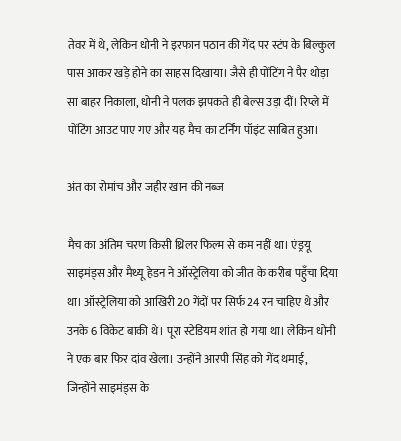तेवर में थे, लेकिन धोनी ने इरफान पठान की गेंद पर स्टंप के बिल्कुल पास आकर खड़े होने का साहस दिखाया। जैसे ही पोंटिंग ने पैर थोड़ा सा बाहर निकाला, धोनी ने पलक झपकते ही बेल्स उड़ा दीं। रिप्ले में पोंटिंग आउट पाए गए और यह मैच का टर्निंग पॉइंट साबित हुआ।

अंत का रोमांच और जहीर खान की नब्ज

मैच का अंतिम चरण किसी थ्रिलर फिल्म से कम नहीं था। एंड्रयू साइमंड्स और मैथ्यू हेडन ने ऑस्ट्रेलिया को जीत के करीब पहुँचा दिया था। ऑस्ट्रेलिया को आखिरी 20 गेंदों पर सिर्फ 24 रन चाहिए थे और उनके 6 विकेट बाकी थे। पूरा स्टेडियम शांत हो गया था। लेकिन धोनी ने एक बार फिर दांव खेला। उन्होंने आरपी सिंह को गेंद थमाई, जिन्होंने साइमंड्स के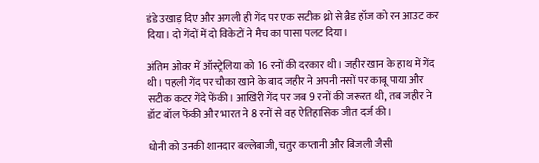डंडे उखाड़ दिए और अगली ही गेंद पर एक सटीक थ्रो से ब्रैड हॉज को रन आउट कर दिया। दो गेंदों में दो विकेटों ने मैच का पासा पलट दिया।

अंतिम ओवर में ऑस्ट्रेलिया को 16 रनों की दरकार थी। जहीर खान के हाथ में गेंद थी। पहली गेंद पर चौका खाने के बाद जहीर ने अपनी नसों पर काबू पाया और सटीक कटर गेंदे फेंकी। आखिरी गेंद पर जब 9 रनों की जरूरत थी, तब जहीर ने डॉट बॉल फेंकी और भारत ने 8 रनों से वह ऐतिहासिक जीत दर्ज की।

धोनी को उनकी शानदार बल्लेबाजी, चतुर कप्तानी और बिजली जैसी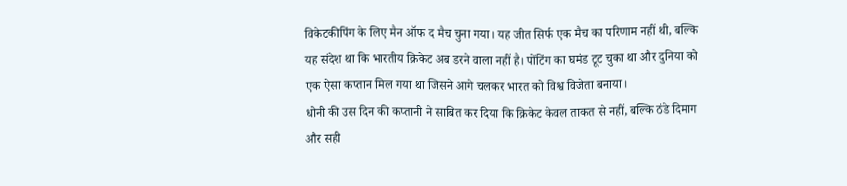विकेटकीपिंग के लिए मैन ऑफ द मैच चुना गया। यह जीत सिर्फ एक मैच का परिणाम नहीं थी, बल्कि यह संदेश था कि भारतीय क्रिकेट अब डरने वाला नहीं है। पोंटिंग का घमंड टूट चुका था और दुनिया को एक ऐसा कप्तान मिल गया था जिसने आगे चलकर भारत को विश्व विजेता बनाया।
धोनी की उस दिन की कप्तानी ने साबित कर दिया कि क्रिकेट केवल ताकत से नहीं, बल्कि ठंडे दिमाग और सही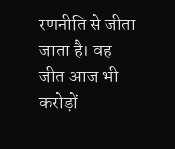रणनीति से जीता जाता है। वह जीत आज भी करोड़ों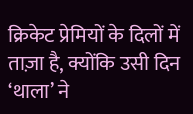क्रिकेट प्रेमियों के दिलों में ताज़ा है, क्योंकि उसी दिन ‘थाला’ ने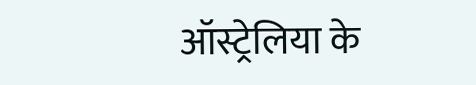ऑस्ट्रेलिया के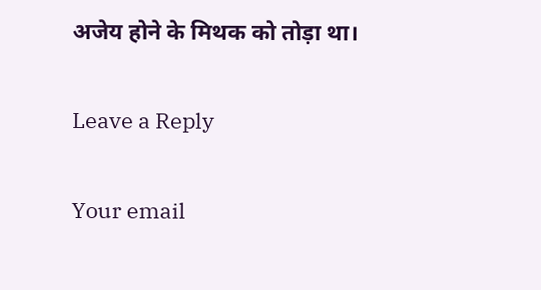अजेय होने के मिथक को तोड़ा था।

Leave a Reply

Your email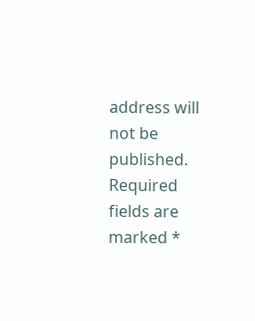address will not be published. Required fields are marked *